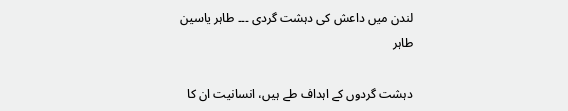لندن میں داعش کی دہشت گردی ۔۔۔ طاہر یاسین طاہر

دہشت گردوں کے اہداف طے ہیں، انسانیت ان کا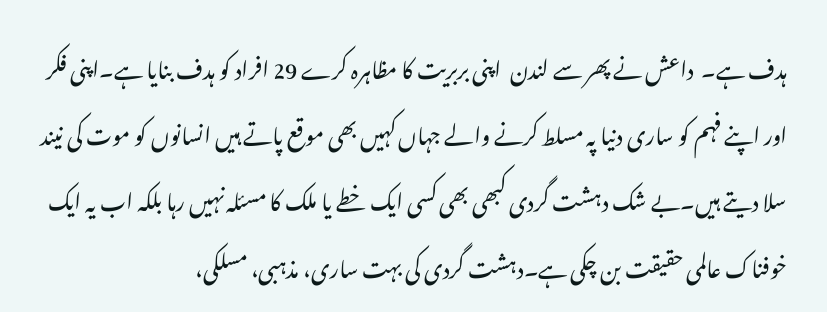ہدف ہے۔  داعش نے پھر سے لندن  اپنی بربریت کا مظاہرہ کرے 29 افراد کو ہدف بنایا ہے۔اپنی فکر اور اپنے فہم کو ساری دنیا پہ مسلط کرنے والے جہاں کہیں بھی موقع پاتے ہیں انسانوں کو موت کی نیند سلا دیتے ہیں۔بے شک دہشت گردی کبھی بھی کسی ایک خطے یا ملک کا مسئلہ نہیں رہا بلکہ اب یہ ایک خوفناک عالمی حقیقت بن چکی ہے۔دہشت گردی کی بہت ساری، مذہبی، مسلکی،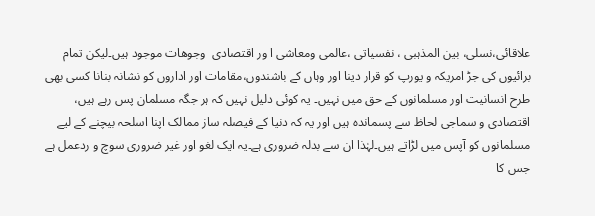علاقائی،نسلی، بین المذہبی ، نفسیاتی ،عالمی ومعاشی ا ور اقتصادی  وجوھات موجود ہیں۔لیکن تمام برائیوں کی جڑ امریکہ و یورپ کو قرار دینا اور وہاں کے باشندوں،مقامات اور اداروں کو نشانہ بنانا کسی بھی طرح انسانیت اور مسلمانوں کے حق میں نہیں۔ یہ کوئی دلیل نہیں کہ ہر جگہ مسلمان پس رہے ہیں، اقتصادی و سماجی لحاظ سے پسماندہ ہیں اور یہ کہ دنیا کے فیصلہ ساز ممالک اپنا اسلحہ بیچنے کے لیے مسلمانوں کو آپس میں لڑاتے ہیں۔لہٰذا ان سے بدلہ ضروری ہے۔یہ ایک لغو اور غیر ضروری سوچ و ردعمل ہے جس کا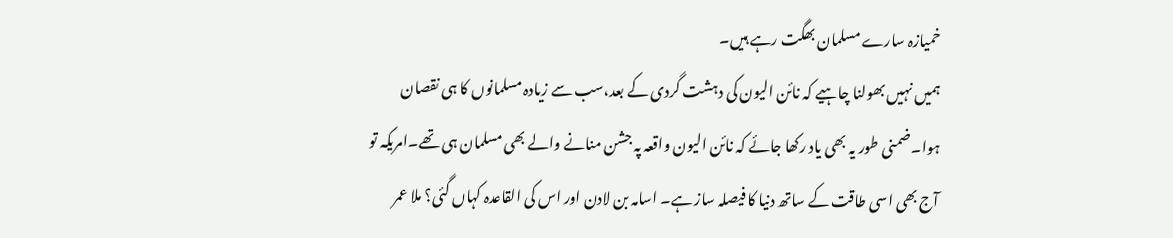خمیازہ سارے مسلمان بھگت رہے ہیں۔
ہمیں نہیں بھولنا چاہیے کہ نائن الیون کی دہشت گردی کے بعد،سب سے زیادہ مسلمانوں کا ہی نقصان ہوا۔ضمنی طور یہ بھی یاد رکھا جائے کہ نائن الیون واقعہ پہ جشن منانے والے بھی مسلمان ہی تھے۔امریکہ تو آج بھی اسی طاقت کے ساتھ دنیا کا فیصلہ ساز ہے۔ اسامہ بن لادن اور اس کی القاعدہ کہاں گئی؟ ملا عمر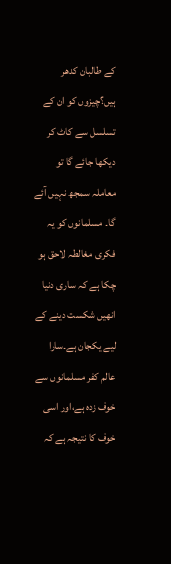کے طالبان کدھر ہیں؟چیزوں کو ان کے تسلسل سے کاٹ کر دیکھا جائے گا تو معاملہ سمجھ نہیں آئے گا۔ مسلمانوں کو یہ فکری مغالطہ لاحق ہو چکا ہے کہ ساری دنیا انھیں شکست دینے کے لیے یکجان ہے۔سارا عالم کفر مسلمانوں سے خوف زدہ ہے،اور اسی خوف کا نتیجہ ہے کہ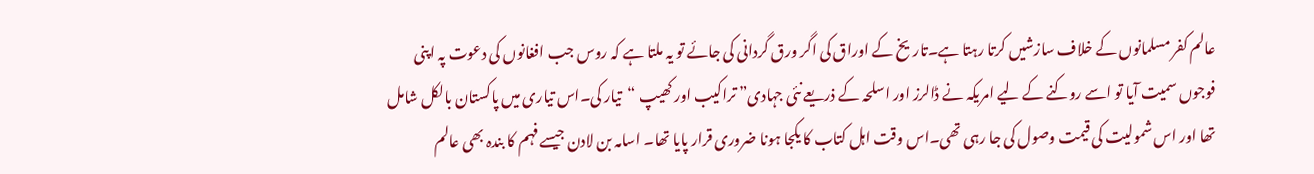عالم کفر مسلمانوں کے خلاف سازشیں کرتا رہتا ہے۔تاریخ کے اوراق کی اگر ورق گردانی کی جائے تو یہ ملتا ہے کہ روس جب افغانوں کی دعوت پہ اپنی فوجوں سمیت آیا تو اسے روکنے کے لیے امریکہ نے ڈالرز اور اسلحہ کے ذریعے نئی جہادی” تراکیب اور کھیپ “تیار کی۔اس تیاری میں پاکستان بالکل شامل تھا اور اس شمولیت کی قیمت وصول کی جا رہی تھی۔اس وقت اہل کتاب کا یکجا ہونا ضروری قرار پایا تھا۔ اسامہ بن لادن جیسے فہم کا بندہ بھی عالم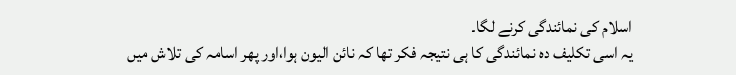اسلام کی نمائندگی کرنے لگا۔
یہ اسی تکلیف دہ نمائندگی کا ہی نتیجہ فکر تھا کہ نائن الیون ہوا،اور پھر اسامہ کی تلاش میں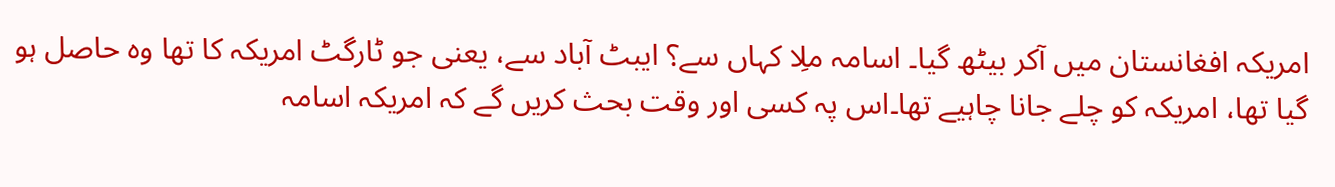امریکہ افغانستان میں آکر بیٹھ گیا۔ اسامہ ملِا کہاں سے؟ ایبٹ آباد سے، یعنی جو ٹارگٹ امریکہ کا تھا وہ حاصل ہو گیا تھا، امریکہ کو چلے جانا چاہیے تھا۔اس پہ کسی اور وقت بحث کریں گے کہ امریکہ اسامہ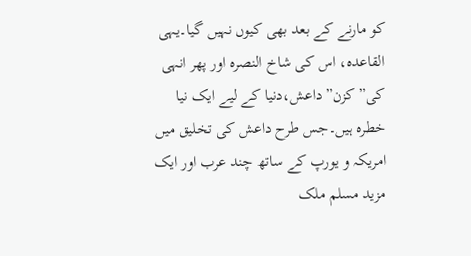کو مارنے کے بعد بھی کیوں نہیں گیا۔یہی القاعدہ، اس کی شاخ النصرہ اور پھر انہی کی” کزن” داعش،دنیا کے لیے ایک نیا خطرہ ہیں۔جس طرح داعش کی تخلیق میں امریکہ و یورپ کے ساتھ چند عرب اور ایک مزید مسلم ملک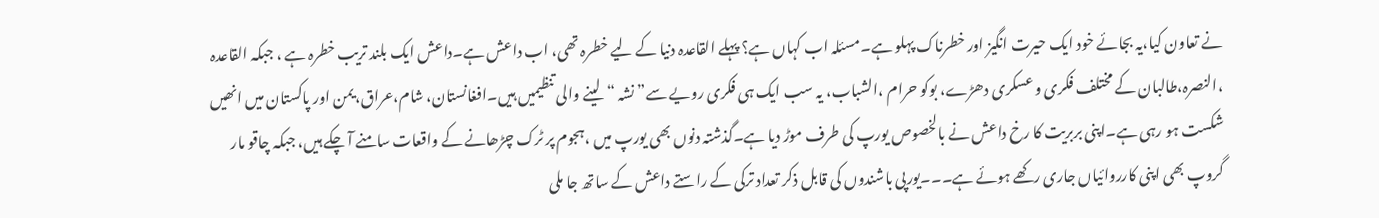نے تعاون کیا،یہ بجائے خود ایک حیرت انگیز اور خطرناک پہلو ہے۔مسئلہ اب کہاں ہے؟ پہلے القاعدہ دنیا کے لیے خطرہ تھی، اب داعش ہے۔داعش ایک بلند تریب خطرہ ہے ، جبکہ القاعدہ ،النصرہ،طالبان کے مختلف فکری و عسکری دھڑے، بوکو حرام ،الشباب، یہ سب ایک ہی فکری رویے سے” نشہ “لینے والی تنظیمیں ہیں۔افغانستان، شام،عراق،یمن اور پاکستان میں انھیں شکست ہو رہی ہے۔اپنی بربریت کا رخ داعش نے بالخصوص یورپ کی طرف موڑ دیا ہے۔گذشتہ دنوں بھی یورپ میں ،ہجوم پر ٹرک چڑھانے کے واقعات سامنے آ چکے ہیں، جبکہ چاقو مار گروپ بھی اپنی کارروائیاں جاری رکھے ہوئے ہے۔۔۔یورپی باشندوں کی قابل ذکر تعداد ترکی کے راستے داعش کے ساتھ جا ملی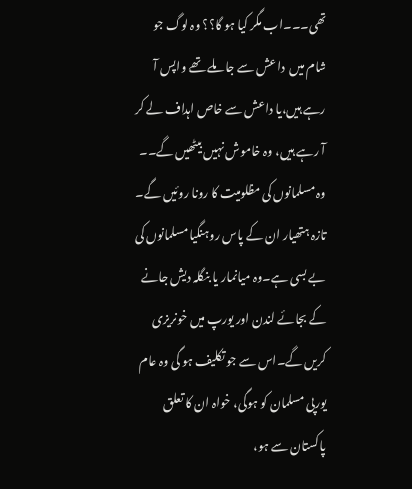تھی۔۔۔اب مگر کیا ہو گا؟؟ وہ لوگ جو شام میں  داعش سے جا ملے تھے واپس آ رہے ہیں،یا داعش سے خاص اہداف لے کر آ رہے ہیں، وہ خاموش نہیں بیٹھیں گے۔۔
وہ مسلمانوں کی مظلومیت کا رونا روئیں گے۔ تازہ ہتھیار ان کے پاس روہنگیا مسلمانوں کی بے بسی ہے۔وہ میانمار یا بنگلہ دیش جانے کے بجائے لندن اور یورپ میں خونریزی کریں گے۔اس سے جو تکلیف ہو گی وہ عام یورپی مسلمان کو ہوگی، خواہ ان کا تعلق پاکستان سے ہو،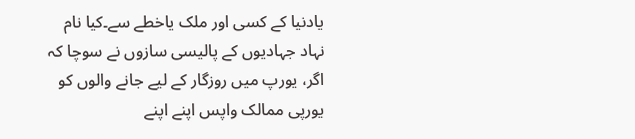یادنیا کے کسی اور ملک یاخطے سے۔کیا نام نہاد جہادیوں کے پالیسی سازوں نے سوچا کہ اگر، یورپ میں روزگار کے لیے جانے والوں کو یورپی ممالک واپس اپنے اپنے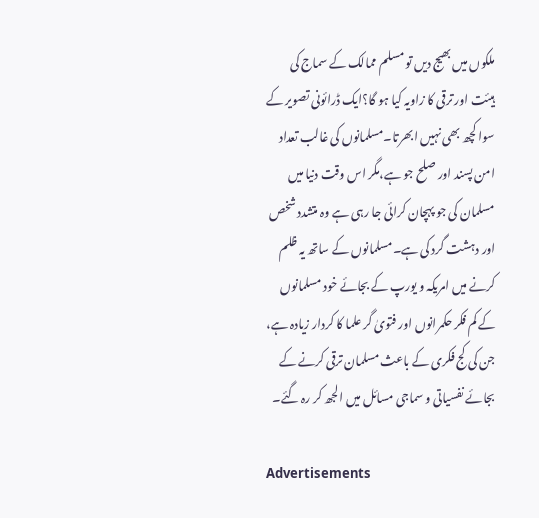ملکوں میں بھیج دیں تو مسلم ممالک کے سماج کی ہیئت اور ترقی کا زاویہ کیا ہو گا؟ایک ڈرائونی تصویر کے سوا کچھ بھی نہیں ابھرتا۔مسلمانوں کی غالب تعداد امن پسند اور صلح جو ہے،مگر اس وقت دنیا میں مسلمان کی جو پہچان کرائی جا رہی ہے وہ متشدد شخص اور دہشت گرد کی ہے۔مسلمانوں کے ساتھ یہ ظلم کرنے میں امریکہ و یورپ کے بجائے خود مسلمانوں کے کم فکر حکمرانوں اور فتویٰ گر علما کا کردار زیادہ ہے، جن کی کج فکری کے باعث مسلمان ترقی کرنے کے بجائے نفسیاتی و سماجی مسائل میں الجھ کر رہ گئے۔

Advertisements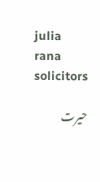julia rana solicitors

حیرت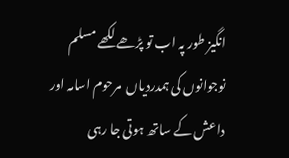انگیز طور پہ اب تو پڑھے لکھے مسلم نوجوانوں کی ہمدردیاں  مرحوم اسامہ اور داعش کے ساتھ ہوتی جا رہی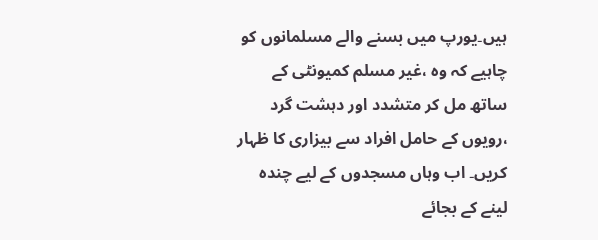ہیں۔یورپ میں بسنے والے مسلمانوں کو چاہیے کہ وہ ،غیر مسلم کمیونٹی کے ساتھ مل کر متشدد اور دہشت گرد ،رویوں کے حامل افراد سے بیزاری کا ظہار کریں۔ اب وہاں مسجدوں کے لیے چندہ لینے کے بجائے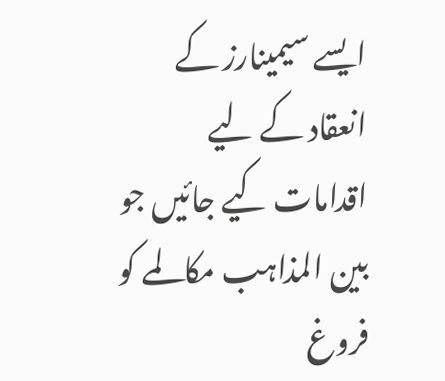ایسے سیمینارز کے انعقاد کے لیے اقدامات کیے جائیں جو بین المذاہب مکالمے کو فروغ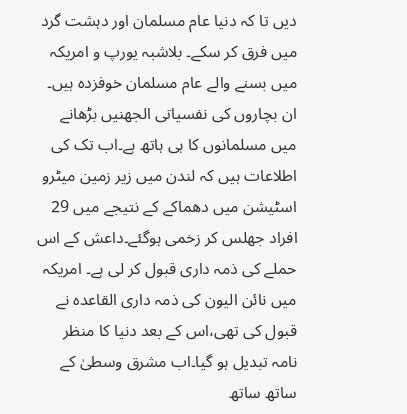دیں تا کہ دنیا عام مسلمان اور دہشت گرد میں فرق کر سکے۔ بلاشبہ یورپ و امریکہ میں بسنے والے عام مسلمان خوفزدہ ہیں۔ ان بچاروں کی نفسیاتی الجھنیں بڑھانے میں مسلمانوں کا ہی ہاتھ ہے۔اب تک کی اطلاعات ہیں کہ لندن میں زیر زمین میٹرو اسٹیشن میں دھماکے کے نتیجے میں 29 افراد جھلس کر زخمی ہوگئے۔داعش کے اس حملے کی ذمہ داری قبول کر لی ہے۔ امریکہ میں نائن الیون کی ذمہ داری القاعدہ نے قبول کی تھی،اس کے بعد دنیا کا منظر نامہ تبدیل ہو گیا۔اب مشرق وسطیٰ کے ساتھ ساتھ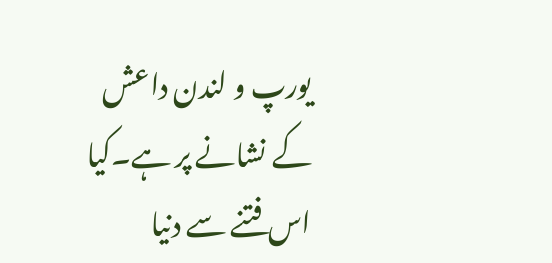یورپ و لندن داعش کے نشانے پر ہے۔کیا اس فتنے سے دنیا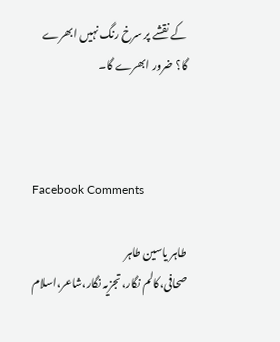کے نقشے پر سرخ رنگ نہیں ابھرے گا؟ ضرور ابھرے گا۔



Facebook Comments

طاہر یاسین طاہر
صحافی،کالم نگار،تجزیہ نگار،شاعر،اسلام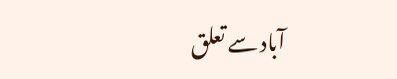آباد سے تعلق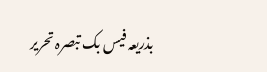بذریعہ فیس بک تبصرہ تحریر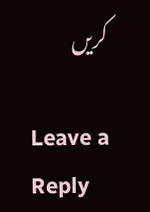کریں

Leave a Reply